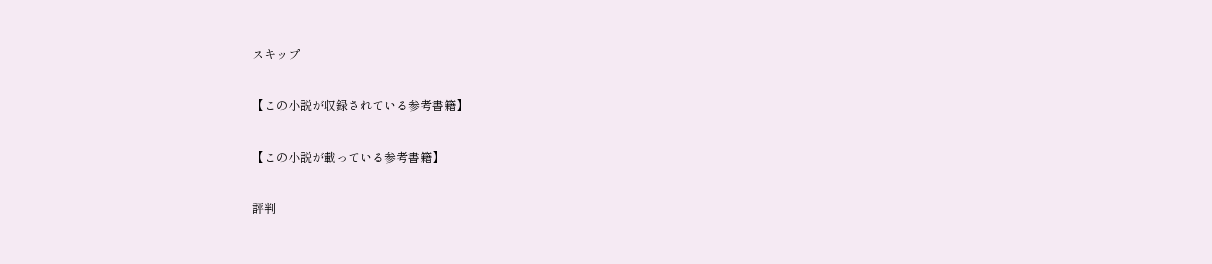スキップ

【この小説が収録されている参考書籍】

【この小説が載っている参考書籍】

評判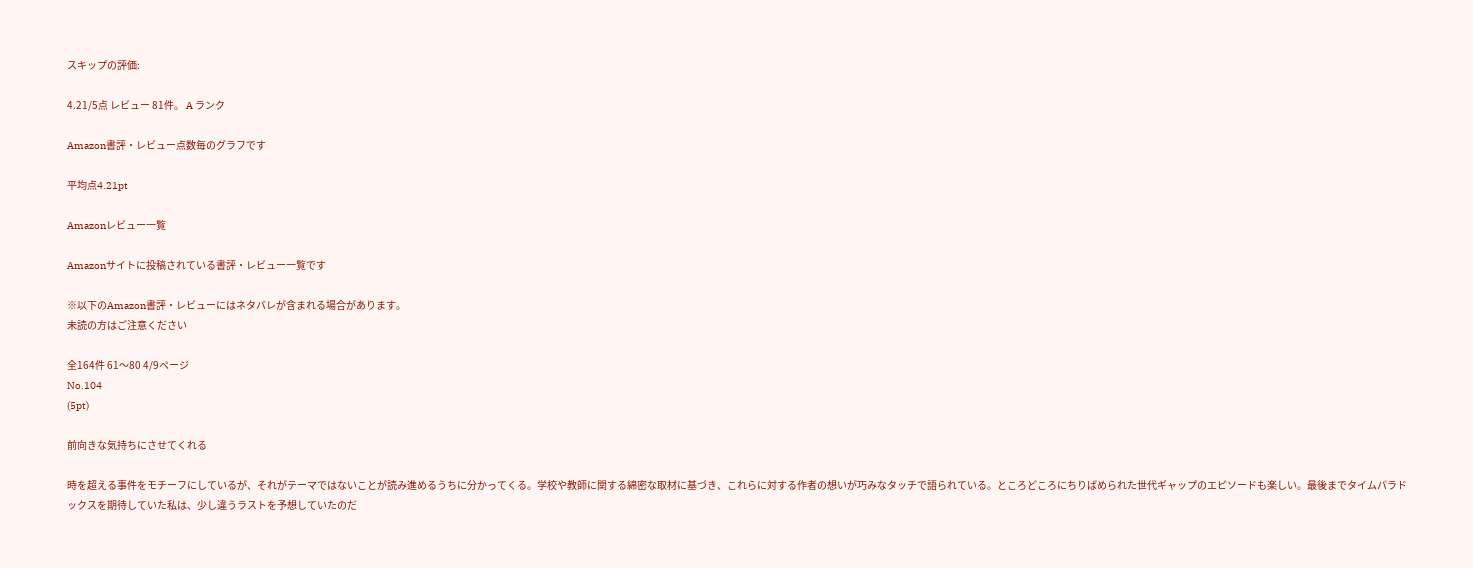スキップの評価:

4.21/5点 レビュー 81件。 A ランク

Amazon書評・レビュー点数毎のグラフです

平均点4.21pt

Amazonレビュー一覧

Amazonサイトに投稿されている書評・レビュー一覧です

※以下のAmazon書評・レビューにはネタバレが含まれる場合があります。
未読の方はご注意ください

全164件 61〜80 4/9ページ
No.104
(5pt)

前向きな気持ちにさせてくれる

時を超える事件をモチーフにしているが、それがテーマではないことが読み進めるうちに分かってくる。学校や教師に関する綿密な取材に基づき、これらに対する作者の想いが巧みなタッチで語られている。ところどころにちりばめられた世代ギャップのエピソードも楽しい。最後までタイムパラドックスを期待していた私は、少し違うラストを予想していたのだ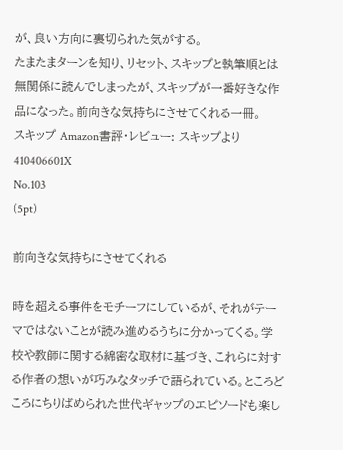が、良い方向に裏切られた気がする。
たまたまターンを知り、リセット、スキップと執筆順とは無関係に読んでしまったが、スキップが一番好きな作品になった。前向きな気持ちにさせてくれる一冊。
スキップ Amazon書評・レビュー: スキップより
410406601X
No.103
(5pt)

前向きな気持ちにさせてくれる

時を超える事件をモチーフにしているが、それがテーマではないことが読み進めるうちに分かってくる。学校や教師に関する綿密な取材に基づき、これらに対する作者の想いが巧みなタッチで語られている。ところどころにちりばめられた世代ギャップのエピソードも楽し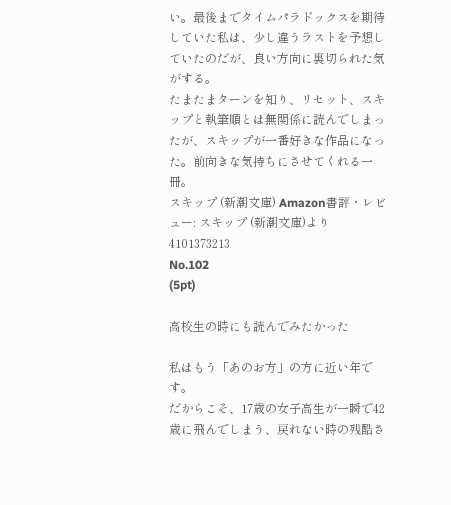い。最後までタイムパラドックスを期待していた私は、少し違うラストを予想していたのだが、良い方向に裏切られた気がする。
たまたまターンを知り、リセット、スキップと執筆順とは無関係に読んでしまったが、スキップが一番好きな作品になった。前向きな気持ちにさせてくれる一冊。
スキップ (新潮文庫) Amazon書評・レビュー: スキップ (新潮文庫)より
4101373213
No.102
(5pt)

高校生の時にも読んでみたかった

私はもう「あのお方」の方に近い年です。
だからこそ、17歳の女子高生が一瞬で42歳に飛んでしまう、戻れない時の残酷さ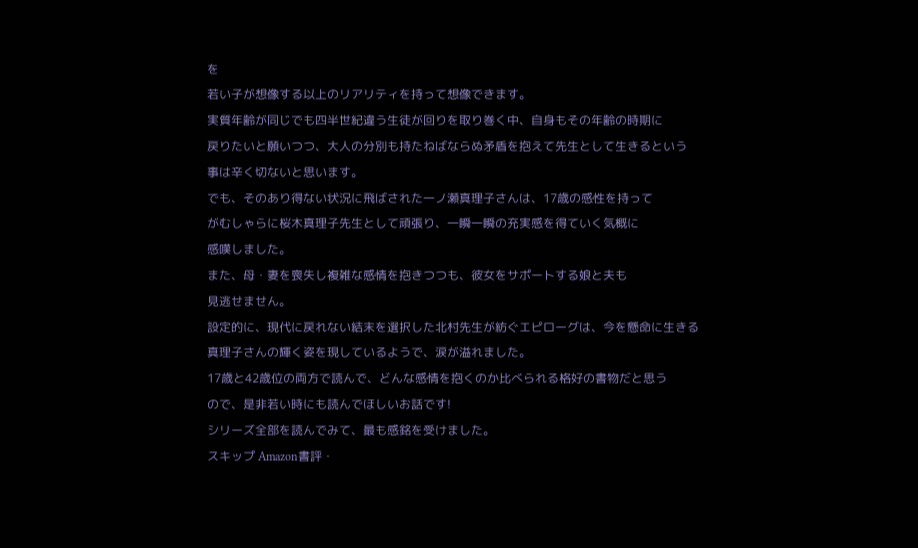を
若い子が想像する以上のリアリティを持って想像できます。
実質年齢が同じでも四半世紀違う生徒が回りを取り巻く中、自身もその年齢の時期に
戻りたいと願いつつ、大人の分別も持たねばならぬ矛盾を抱えて先生として生きるという
事は辛く切ないと思います。
でも、そのあり得ない状況に飛ばされた一ノ瀬真理子さんは、17歳の感性を持って
がむしゃらに桜木真理子先生として頑張り、一瞬一瞬の充実感を得ていく気概に
感嘆しました。
また、母・妻を喪失し複雑な感情を抱きつつも、彼女をサポートする娘と夫も
見逃せません。
設定的に、現代に戻れない結末を選択した北村先生が紡ぐエピローグは、今を懸命に生きる
真理子さんの輝く姿を現しているようで、涙が溢れました。
17歳と42歳位の両方で読んで、どんな感情を抱くのか比べられる格好の書物だと思う
ので、是非若い時にも読んでほしいお話です!
シリーズ全部を読んでみて、最も感銘を受けました。
スキップ Amazon書評・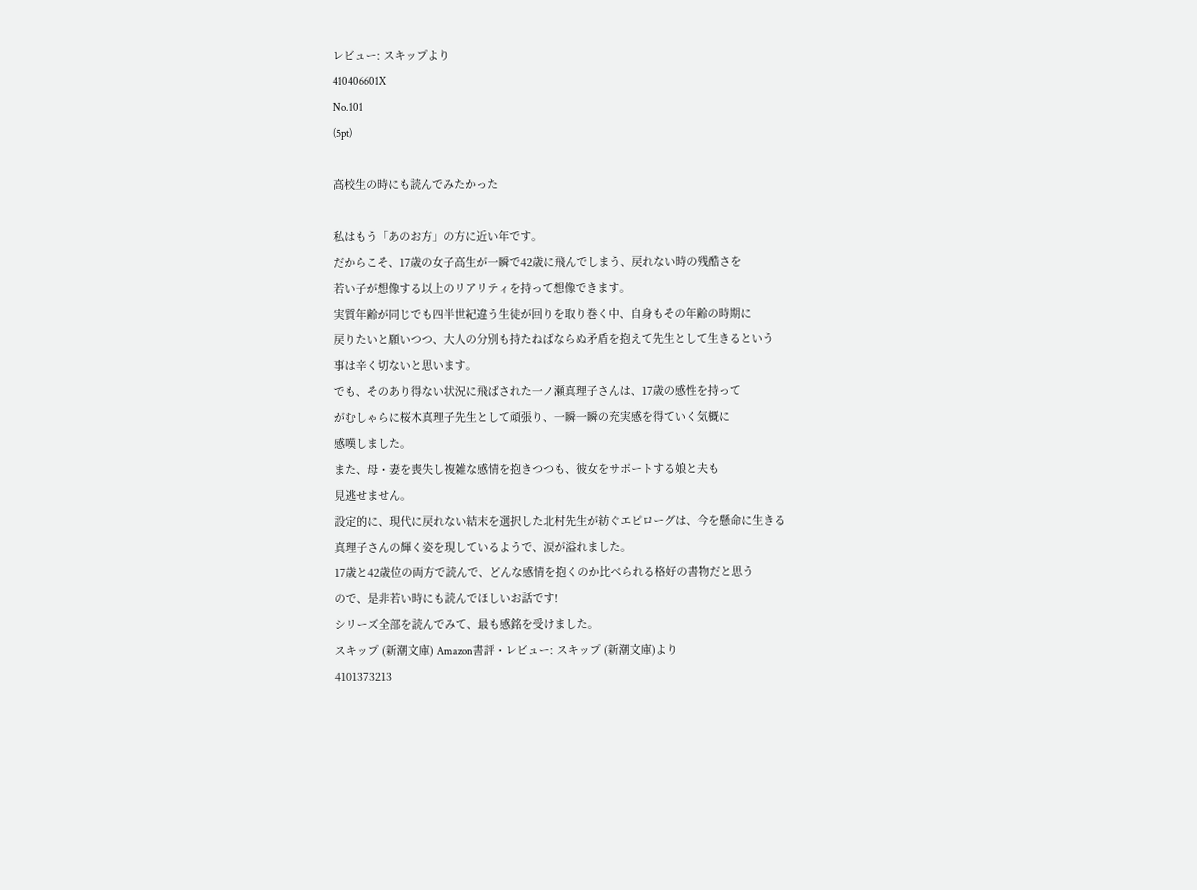レビュー: スキップより
410406601X
No.101
(5pt)

高校生の時にも読んでみたかった

私はもう「あのお方」の方に近い年です。
だからこそ、17歳の女子高生が一瞬で42歳に飛んでしまう、戻れない時の残酷さを
若い子が想像する以上のリアリティを持って想像できます。
実質年齢が同じでも四半世紀違う生徒が回りを取り巻く中、自身もその年齢の時期に
戻りたいと願いつつ、大人の分別も持たねばならぬ矛盾を抱えて先生として生きるという
事は辛く切ないと思います。
でも、そのあり得ない状況に飛ばされた一ノ瀬真理子さんは、17歳の感性を持って
がむしゃらに桜木真理子先生として頑張り、一瞬一瞬の充実感を得ていく気概に
感嘆しました。
また、母・妻を喪失し複雑な感情を抱きつつも、彼女をサポートする娘と夫も
見逃せません。
設定的に、現代に戻れない結末を選択した北村先生が紡ぐエピローグは、今を懸命に生きる
真理子さんの輝く姿を現しているようで、涙が溢れました。
17歳と42歳位の両方で読んで、どんな感情を抱くのか比べられる格好の書物だと思う
ので、是非若い時にも読んでほしいお話です!
シリーズ全部を読んでみて、最も感銘を受けました。
スキップ (新潮文庫) Amazon書評・レビュー: スキップ (新潮文庫)より
4101373213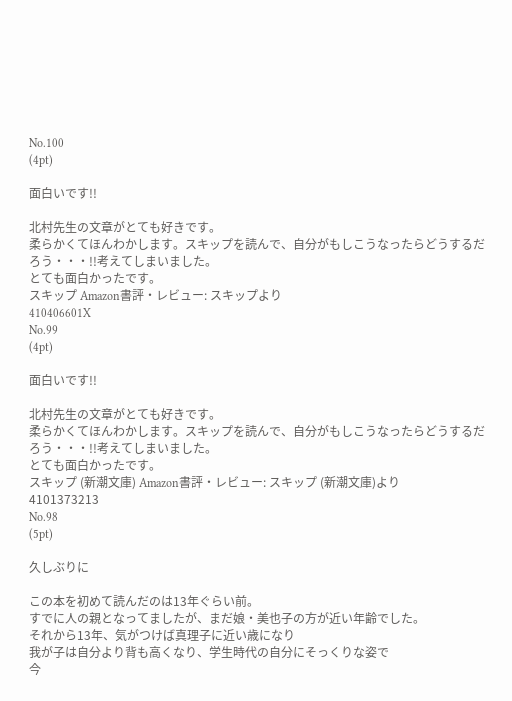No.100
(4pt)

面白いです!!

北村先生の文章がとても好きです。
柔らかくてほんわかします。スキップを読んで、自分がもしこうなったらどうするだろう・・・!!考えてしまいました。
とても面白かったです。
スキップ Amazon書評・レビュー: スキップより
410406601X
No.99
(4pt)

面白いです!!

北村先生の文章がとても好きです。
柔らかくてほんわかします。スキップを読んで、自分がもしこうなったらどうするだろう・・・!!考えてしまいました。
とても面白かったです。
スキップ (新潮文庫) Amazon書評・レビュー: スキップ (新潮文庫)より
4101373213
No.98
(5pt)

久しぶりに

この本を初めて読んだのは13年ぐらい前。
すでに人の親となってましたが、まだ娘・美也子の方が近い年齢でした。
それから13年、気がつけば真理子に近い歳になり
我が子は自分より背も高くなり、学生時代の自分にそっくりな姿で
今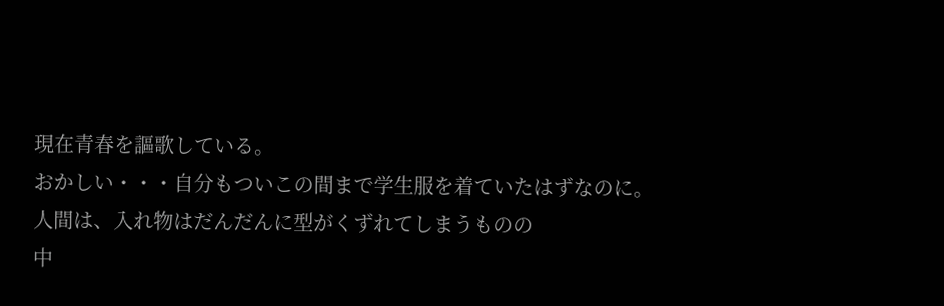現在青春を謳歌している。
おかしい・・・自分もついこの間まで学生服を着ていたはずなのに。
人間は、入れ物はだんだんに型がくずれてしまうものの
中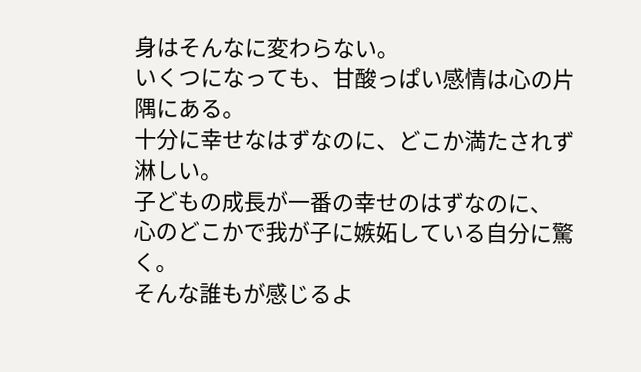身はそんなに変わらない。
いくつになっても、甘酸っぱい感情は心の片隅にある。
十分に幸せなはずなのに、どこか満たされず淋しい。
子どもの成長が一番の幸せのはずなのに、
心のどこかで我が子に嫉妬している自分に驚く。
そんな誰もが感じるよ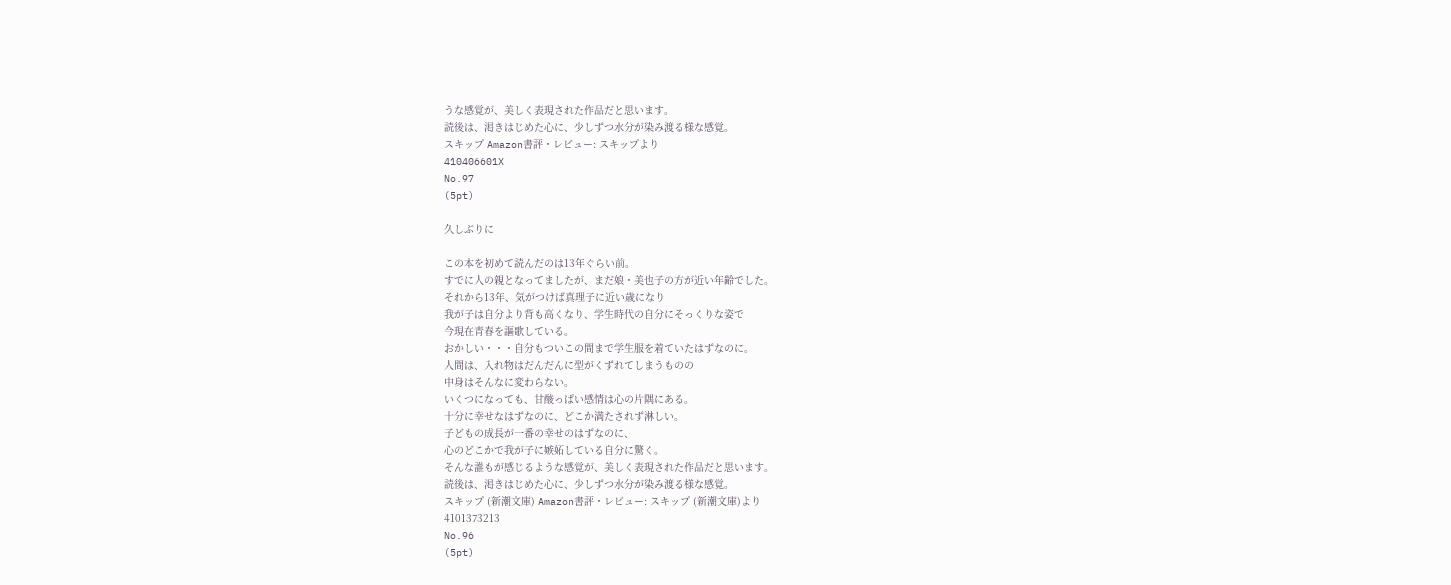うな感覚が、美しく表現された作品だと思います。
読後は、渇きはじめた心に、少しずつ水分が染み渡る様な感覚。
スキップ Amazon書評・レビュー: スキップより
410406601X
No.97
(5pt)

久しぶりに

この本を初めて読んだのは13年ぐらい前。
すでに人の親となってましたが、まだ娘・美也子の方が近い年齢でした。
それから13年、気がつけば真理子に近い歳になり
我が子は自分より背も高くなり、学生時代の自分にそっくりな姿で
今現在青春を謳歌している。
おかしい・・・自分もついこの間まで学生服を着ていたはずなのに。
人間は、入れ物はだんだんに型がくずれてしまうものの
中身はそんなに変わらない。
いくつになっても、甘酸っぱい感情は心の片隅にある。
十分に幸せなはずなのに、どこか満たされず淋しい。
子どもの成長が一番の幸せのはずなのに、
心のどこかで我が子に嫉妬している自分に驚く。
そんな誰もが感じるような感覚が、美しく表現された作品だと思います。
読後は、渇きはじめた心に、少しずつ水分が染み渡る様な感覚。
スキップ (新潮文庫) Amazon書評・レビュー: スキップ (新潮文庫)より
4101373213
No.96
(5pt)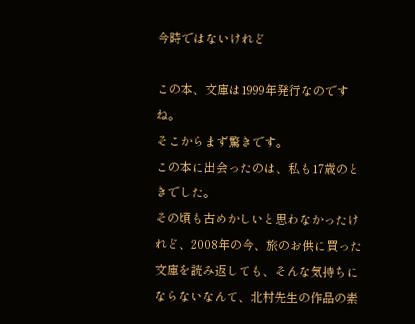今時ではないけれど

この本、文庫は1999年発行なのですね。
そこからまず驚きです。
この本に出会ったのは、私も17歳のときでした。
その頃も古めかしいと思わなかったけれど、2008年の今、旅のお供に買った文庫を読み返しても、そんな気持ちにならないなんて、北村先生の作品の素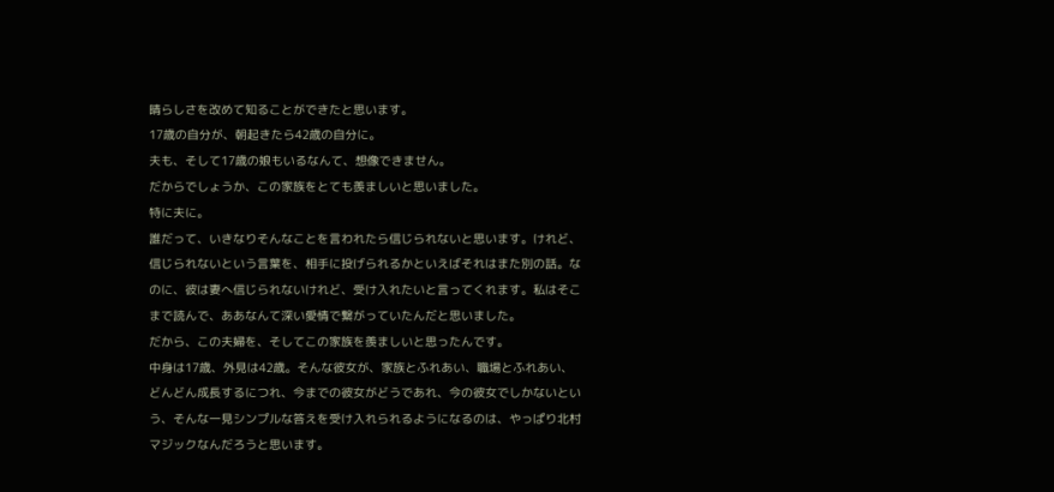晴らしさを改めて知ることができたと思います。
17歳の自分が、朝起きたら42歳の自分に。
夫も、そして17歳の娘もいるなんて、想像できません。
だからでしょうか、この家族をとても羨ましいと思いました。
特に夫に。
誰だって、いきなりそんなことを言われたら信じられないと思います。けれど、信じられないという言葉を、相手に投げられるかといえばそれはまた別の話。なのに、彼は妻へ信じられないけれど、受け入れたいと言ってくれます。私はそこまで読んで、ああなんて深い愛情で繋がっていたんだと思いました。
だから、この夫婦を、そしてこの家族を羨ましいと思ったんです。
中身は17歳、外見は42歳。そんな彼女が、家族とふれあい、職場とふれあい、どんどん成長するにつれ、今までの彼女がどうであれ、今の彼女でしかないという、そんな一見シンプルな答えを受け入れられるようになるのは、やっぱり北村マジックなんだろうと思います。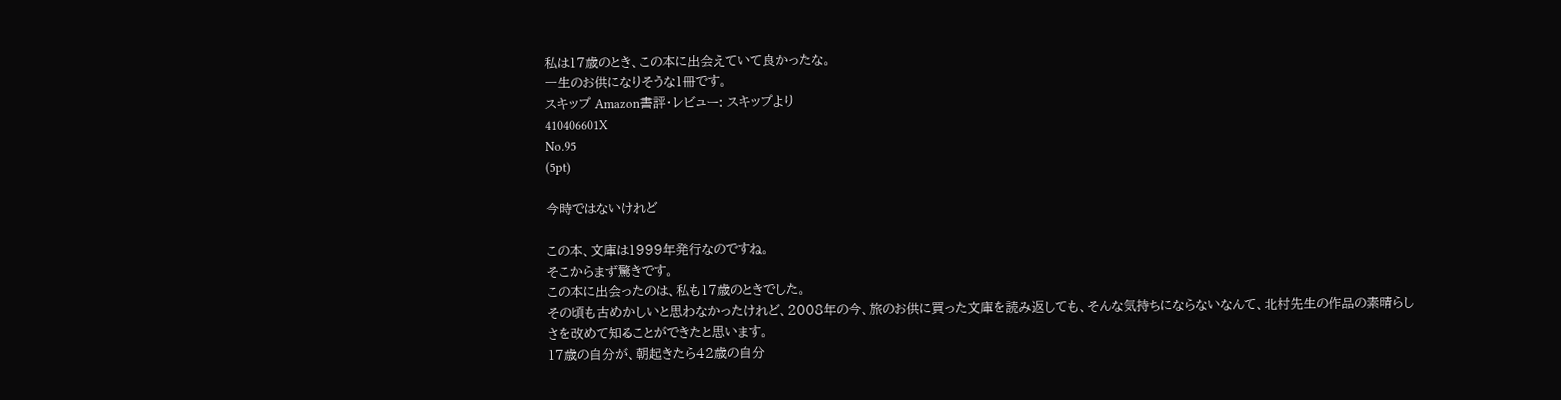私は17歳のとき、この本に出会えていて良かったな。
一生のお供になりそうな1冊です。
スキップ Amazon書評・レビュー: スキップより
410406601X
No.95
(5pt)

今時ではないけれど

この本、文庫は1999年発行なのですね。
そこからまず驚きです。
この本に出会ったのは、私も17歳のときでした。
その頃も古めかしいと思わなかったけれど、2008年の今、旅のお供に買った文庫を読み返しても、そんな気持ちにならないなんて、北村先生の作品の素晴らしさを改めて知ることができたと思います。
17歳の自分が、朝起きたら42歳の自分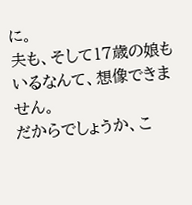に。
夫も、そして17歳の娘もいるなんて、想像できません。
だからでしょうか、こ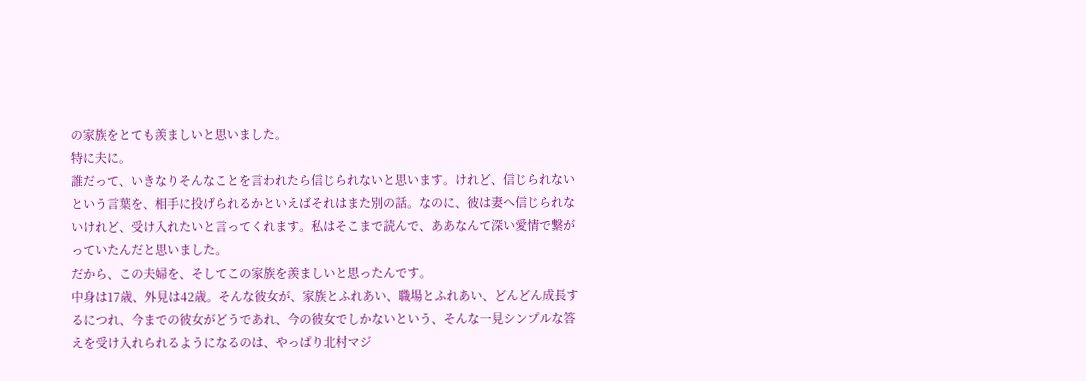の家族をとても羨ましいと思いました。
特に夫に。
誰だって、いきなりそんなことを言われたら信じられないと思います。けれど、信じられないという言葉を、相手に投げられるかといえばそれはまた別の話。なのに、彼は妻へ信じられないけれど、受け入れたいと言ってくれます。私はそこまで読んで、ああなんて深い愛情で繋がっていたんだと思いました。
だから、この夫婦を、そしてこの家族を羨ましいと思ったんです。
中身は17歳、外見は42歳。そんな彼女が、家族とふれあい、職場とふれあい、どんどん成長するにつれ、今までの彼女がどうであれ、今の彼女でしかないという、そんな一見シンプルな答えを受け入れられるようになるのは、やっぱり北村マジ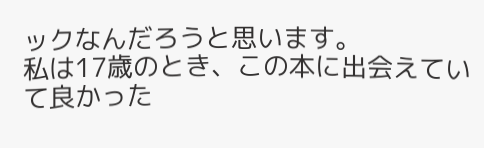ックなんだろうと思います。
私は17歳のとき、この本に出会えていて良かった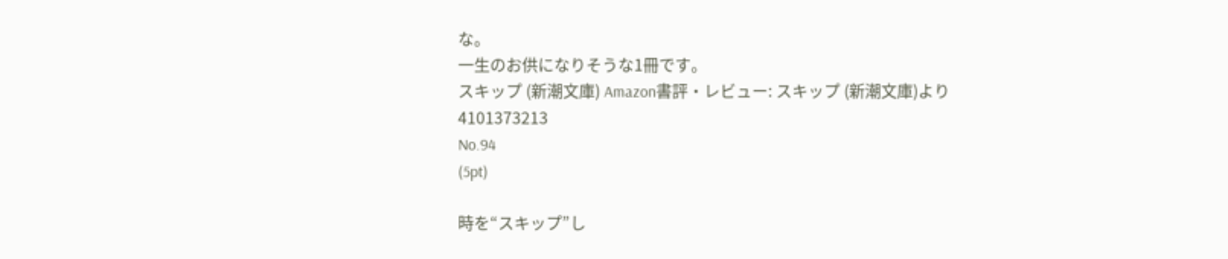な。
一生のお供になりそうな1冊です。
スキップ (新潮文庫) Amazon書評・レビュー: スキップ (新潮文庫)より
4101373213
No.94
(5pt)

時を“スキップ”し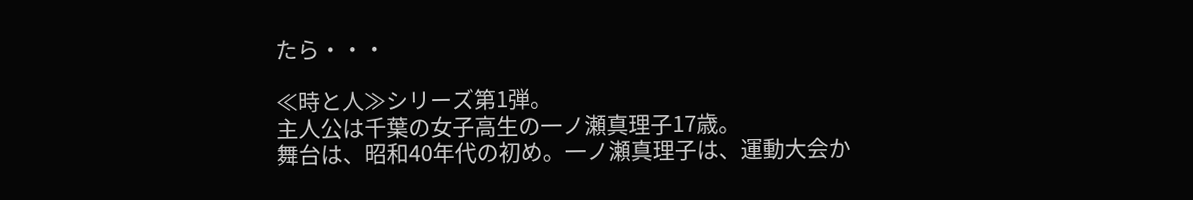たら・・・

≪時と人≫シリーズ第1弾。
主人公は千葉の女子高生の一ノ瀬真理子17歳。
舞台は、昭和40年代の初め。一ノ瀬真理子は、運動大会か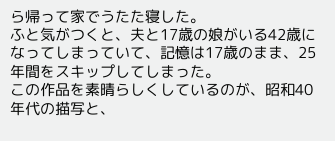ら帰って家でうたた寝した。
ふと気がつくと、夫と17歳の娘がいる42歳になってしまっていて、記憶は17歳のまま、25年間をスキップしてしまった。
この作品を素晴らしくしているのが、昭和40年代の描写と、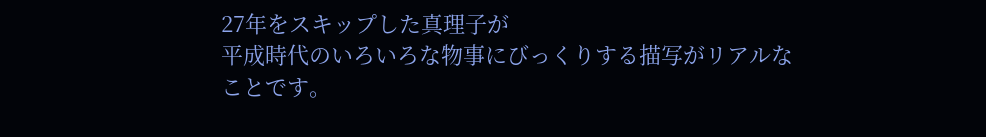27年をスキップした真理子が
平成時代のいろいろな物事にびっくりする描写がリアルなことです。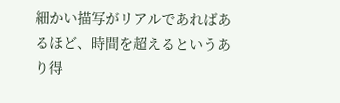細かい描写がリアルであればあるほど、時間を超えるというあり得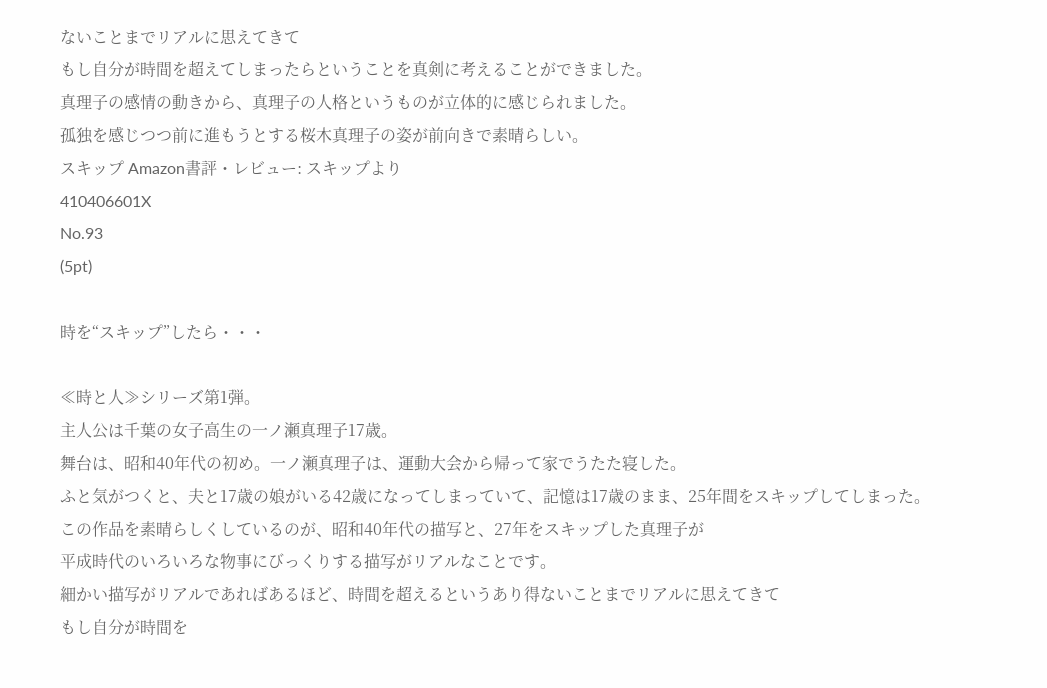ないことまでリアルに思えてきて
もし自分が時間を超えてしまったらということを真剣に考えることができました。
真理子の感情の動きから、真理子の人格というものが立体的に感じられました。
孤独を感じつつ前に進もうとする桜木真理子の姿が前向きで素晴らしい。
スキップ Amazon書評・レビュー: スキップより
410406601X
No.93
(5pt)

時を“スキップ”したら・・・

≪時と人≫シリーズ第1弾。
主人公は千葉の女子高生の一ノ瀬真理子17歳。
舞台は、昭和40年代の初め。一ノ瀬真理子は、運動大会から帰って家でうたた寝した。
ふと気がつくと、夫と17歳の娘がいる42歳になってしまっていて、記憶は17歳のまま、25年間をスキップしてしまった。
この作品を素晴らしくしているのが、昭和40年代の描写と、27年をスキップした真理子が
平成時代のいろいろな物事にびっくりする描写がリアルなことです。
細かい描写がリアルであればあるほど、時間を超えるというあり得ないことまでリアルに思えてきて
もし自分が時間を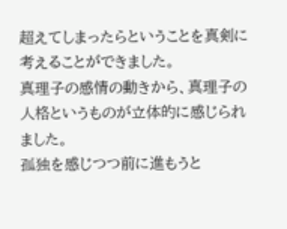超えてしまったらということを真剣に考えることができました。
真理子の感情の動きから、真理子の人格というものが立体的に感じられました。
孤独を感じつつ前に進もうと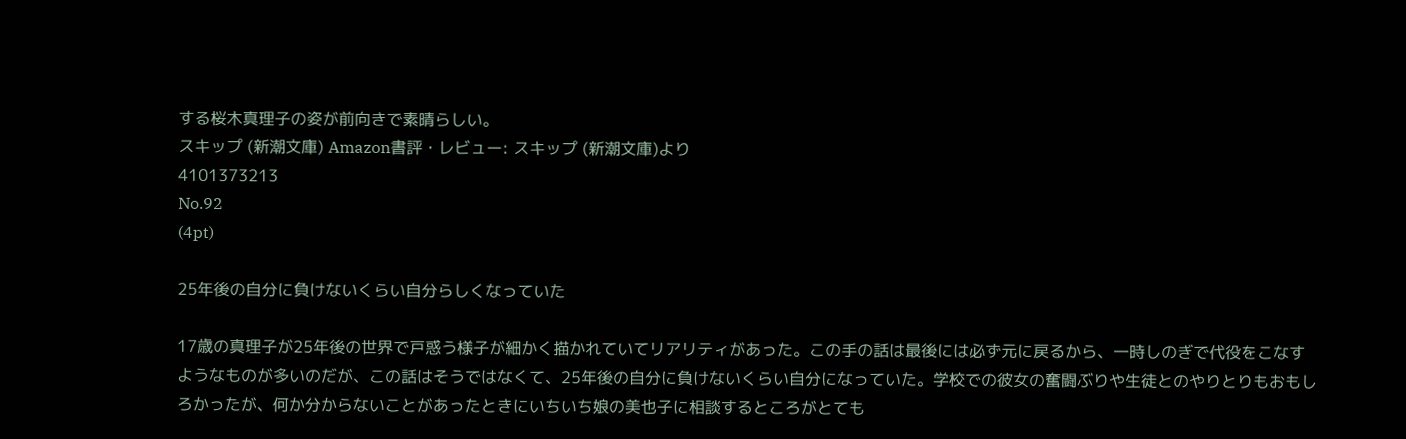する桜木真理子の姿が前向きで素晴らしい。
スキップ (新潮文庫) Amazon書評・レビュー: スキップ (新潮文庫)より
4101373213
No.92
(4pt)

25年後の自分に負けないくらい自分らしくなっていた

17歳の真理子が25年後の世界で戸惑う様子が細かく描かれていてリアリティがあった。この手の話は最後には必ず元に戻るから、一時しのぎで代役をこなすようなものが多いのだが、この話はそうではなくて、25年後の自分に負けないくらい自分になっていた。学校での彼女の奮闘ぶりや生徒とのやりとりもおもしろかったが、何か分からないことがあったときにいちいち娘の美也子に相談するところがとても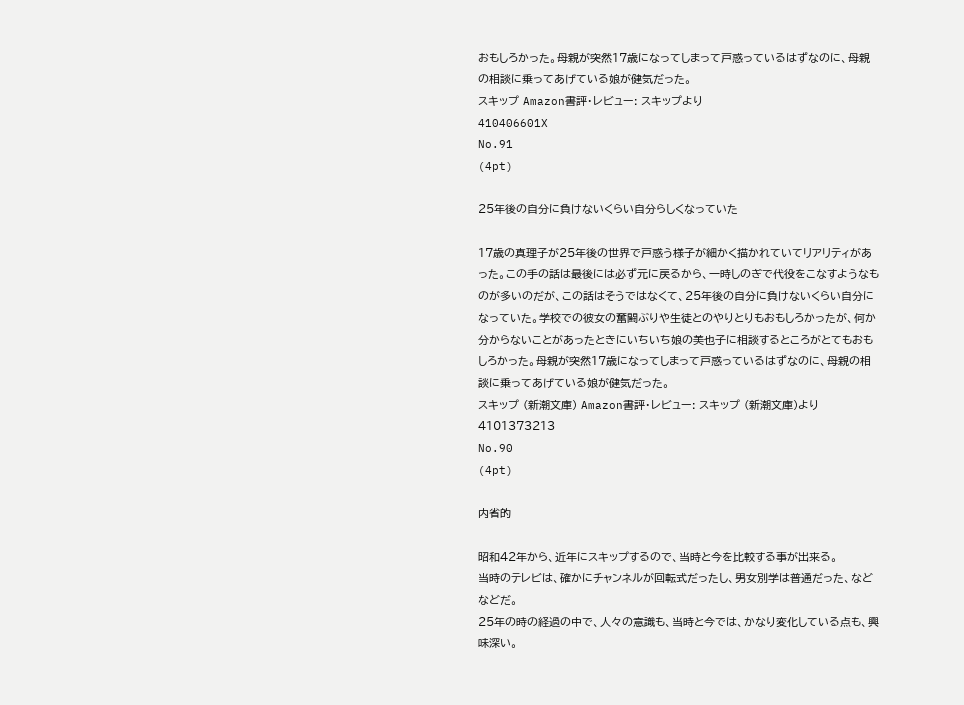おもしろかった。母親が突然17歳になってしまって戸惑っているはずなのに、母親の相談に乗ってあげている娘が健気だった。
スキップ Amazon書評・レビュー: スキップより
410406601X
No.91
(4pt)

25年後の自分に負けないくらい自分らしくなっていた

17歳の真理子が25年後の世界で戸惑う様子が細かく描かれていてリアリティがあった。この手の話は最後には必ず元に戻るから、一時しのぎで代役をこなすようなものが多いのだが、この話はそうではなくて、25年後の自分に負けないくらい自分になっていた。学校での彼女の奮闘ぶりや生徒とのやりとりもおもしろかったが、何か分からないことがあったときにいちいち娘の美也子に相談するところがとてもおもしろかった。母親が突然17歳になってしまって戸惑っているはずなのに、母親の相談に乗ってあげている娘が健気だった。
スキップ (新潮文庫) Amazon書評・レビュー: スキップ (新潮文庫)より
4101373213
No.90
(4pt)

内省的

昭和42年から、近年にスキップするので、当時と今を比較する事が出来る。
当時のテレビは、確かにチャンネルが回転式だったし、男女別学は普通だった、などなどだ。
25年の時の経過の中で、人々の意識も、当時と今では、かなり変化している点も、興味深い。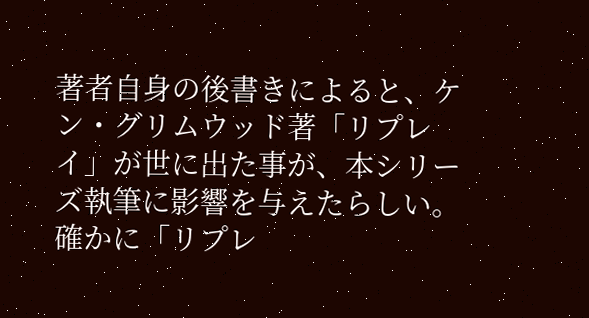著者自身の後書きによると、ケン・グリムウッド著「リプレイ」が世に出た事が、本シリーズ執筆に影響を与えたらしい。
確かに「リプレ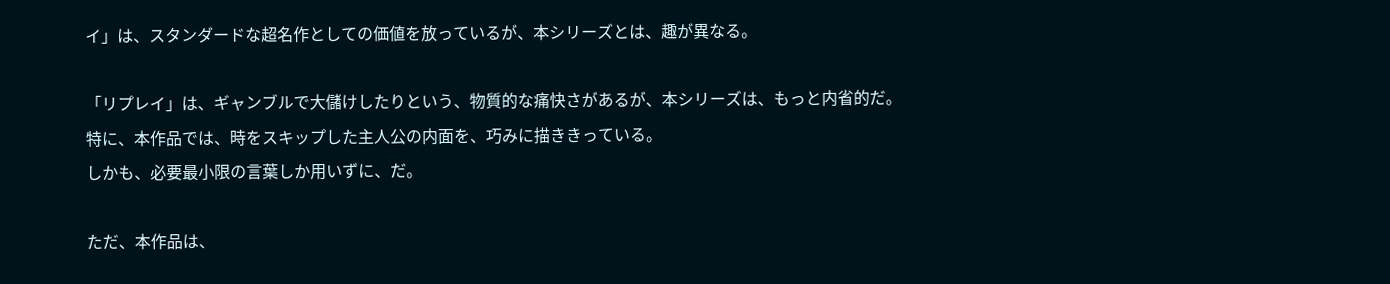イ」は、スタンダードな超名作としての価値を放っているが、本シリーズとは、趣が異なる。

「リプレイ」は、ギャンブルで大儲けしたりという、物質的な痛快さがあるが、本シリーズは、もっと内省的だ。
特に、本作品では、時をスキップした主人公の内面を、巧みに描ききっている。
しかも、必要最小限の言葉しか用いずに、だ。

ただ、本作品は、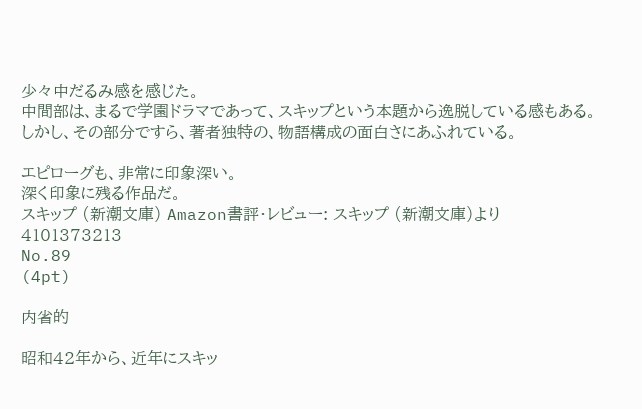少々中だるみ感を感じた。
中間部は、まるで学園ドラマであって、スキップという本題から逸脱している感もある。
しかし、その部分ですら、著者独特の、物語構成の面白さにあふれている。

エピローグも、非常に印象深い。
深く印象に残る作品だ。
スキップ (新潮文庫) Amazon書評・レビュー: スキップ (新潮文庫)より
4101373213
No.89
(4pt)

内省的

昭和42年から、近年にスキッ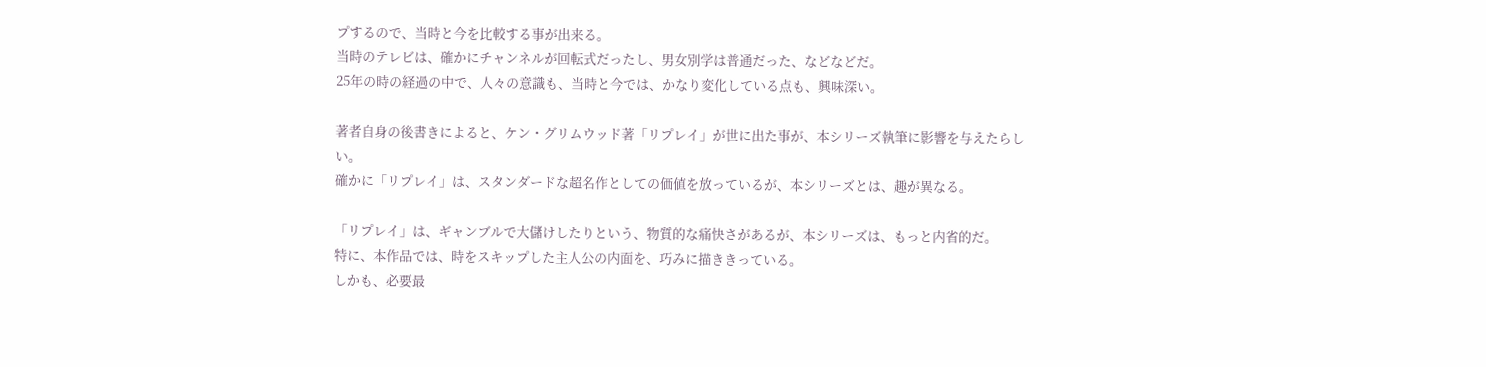プするので、当時と今を比較する事が出来る。
当時のテレビは、確かにチャンネルが回転式だったし、男女別学は普通だった、などなどだ。
25年の時の経過の中で、人々の意識も、当時と今では、かなり変化している点も、興味深い。

著者自身の後書きによると、ケン・グリムウッド著「リプレイ」が世に出た事が、本シリーズ執筆に影響を与えたらしい。
確かに「リプレイ」は、スタンダードな超名作としての価値を放っているが、本シリーズとは、趣が異なる。

「リプレイ」は、ギャンブルで大儲けしたりという、物質的な痛快さがあるが、本シリーズは、もっと内省的だ。
特に、本作品では、時をスキップした主人公の内面を、巧みに描ききっている。
しかも、必要最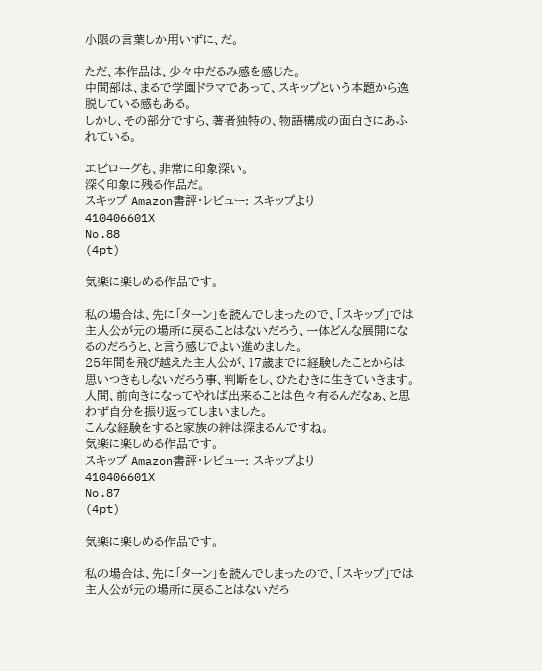小限の言葉しか用いずに、だ。

ただ、本作品は、少々中だるみ感を感じた。
中間部は、まるで学園ドラマであって、スキップという本題から逸脱している感もある。
しかし、その部分ですら、著者独特の、物語構成の面白さにあふれている。

エピローグも、非常に印象深い。
深く印象に残る作品だ。
スキップ Amazon書評・レビュー: スキップより
410406601X
No.88
(4pt)

気楽に楽しめる作品です。

私の場合は、先に「ターン」を読んでしまったので、「スキップ」では主人公が元の場所に戻ることはないだろう、一体どんな展開になるのだろうと、と言う感じでよい進めました。
25年間を飛び越えた主人公が、17歳までに経験したことからは思いつきもしないだろう事、判断をし、ひたむきに生きていきます。
人間、前向きになってやれば出来ることは色々有るんだなぁ、と思わず自分を振り返ってしまいました。
こんな経験をすると家族の絆は深まるんですね。
気楽に楽しめる作品です。
スキップ Amazon書評・レビュー: スキップより
410406601X
No.87
(4pt)

気楽に楽しめる作品です。

私の場合は、先に「ターン」を読んでしまったので、「スキップ」では主人公が元の場所に戻ることはないだろ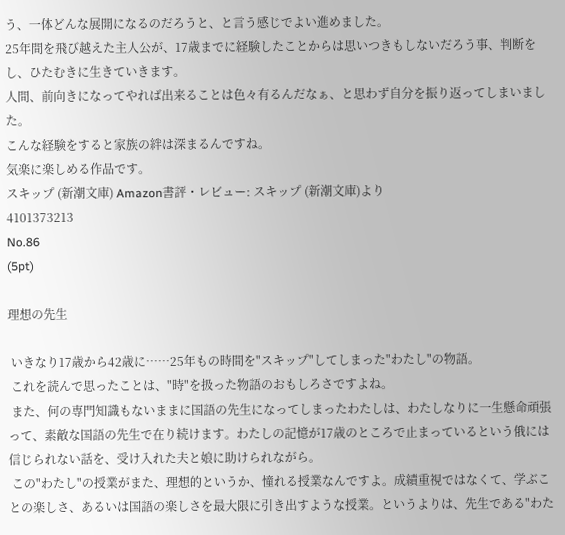う、一体どんな展開になるのだろうと、と言う感じでよい進めました。
25年間を飛び越えた主人公が、17歳までに経験したことからは思いつきもしないだろう事、判断をし、ひたむきに生きていきます。
人間、前向きになってやれば出来ることは色々有るんだなぁ、と思わず自分を振り返ってしまいました。
こんな経験をすると家族の絆は深まるんですね。
気楽に楽しめる作品です。
スキップ (新潮文庫) Amazon書評・レビュー: スキップ (新潮文庫)より
4101373213
No.86
(5pt)

理想の先生

 いきなり17歳から42歳に……25年もの時間を"スキップ"してしまった"わたし"の物語。
 これを読んで思ったことは、"時"を扱った物語のおもしろさですよね。
 また、何の専門知識もないままに国語の先生になってしまったわたしは、わたしなりに一生懸命頑張って、素敵な国語の先生で在り続けます。わたしの記憶が17歳のところで止まっているという俄には信じられない話を、受け入れた夫と娘に助けられながら。
 この"わたし"の授業がまた、理想的というか、憧れる授業なんですよ。成績重視ではなくて、学ぶことの楽しさ、あるいは国語の楽しさを最大限に引き出すような授業。というよりは、先生である"わた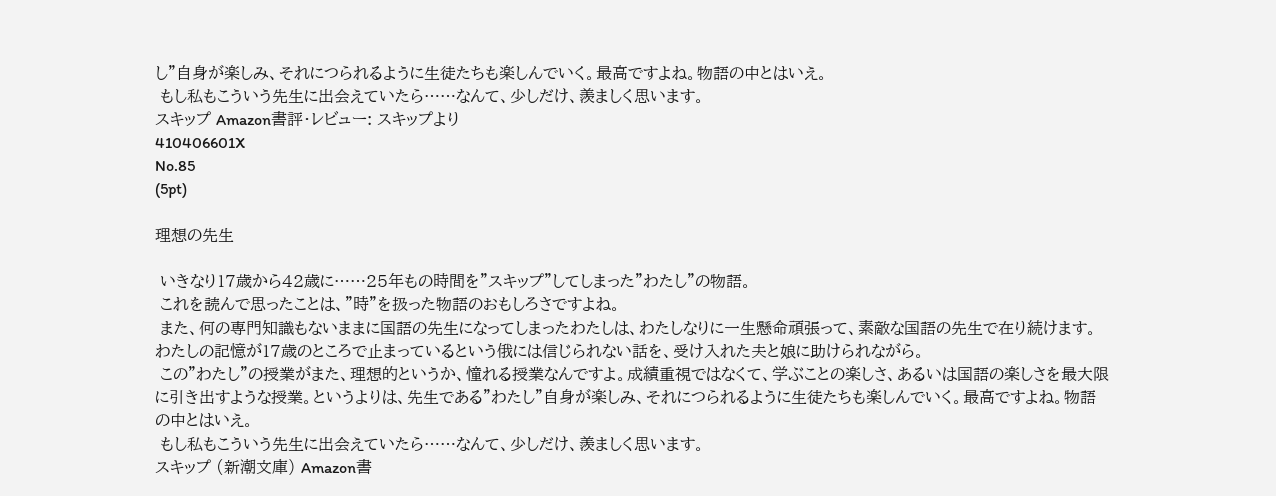し"自身が楽しみ、それにつられるように生徒たちも楽しんでいく。最高ですよね。物語の中とはいえ。
 もし私もこういう先生に出会えていたら……なんて、少しだけ、羨ましく思います。
スキップ Amazon書評・レビュー: スキップより
410406601X
No.85
(5pt)

理想の先生

 いきなり17歳から42歳に……25年もの時間を"スキップ"してしまった"わたし"の物語。
 これを読んで思ったことは、"時"を扱った物語のおもしろさですよね。
 また、何の専門知識もないままに国語の先生になってしまったわたしは、わたしなりに一生懸命頑張って、素敵な国語の先生で在り続けます。わたしの記憶が17歳のところで止まっているという俄には信じられない話を、受け入れた夫と娘に助けられながら。
 この"わたし"の授業がまた、理想的というか、憧れる授業なんですよ。成績重視ではなくて、学ぶことの楽しさ、あるいは国語の楽しさを最大限に引き出すような授業。というよりは、先生である"わたし"自身が楽しみ、それにつられるように生徒たちも楽しんでいく。最高ですよね。物語の中とはいえ。
 もし私もこういう先生に出会えていたら……なんて、少しだけ、羨ましく思います。
スキップ (新潮文庫) Amazon書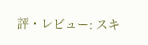評・レビュー: スキ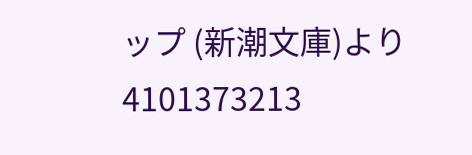ップ (新潮文庫)より
4101373213